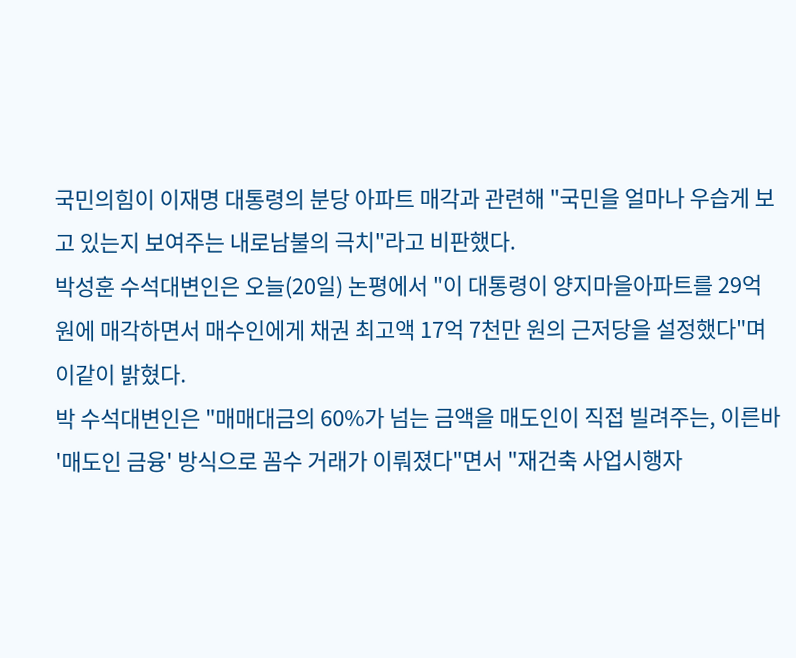국민의힘이 이재명 대통령의 분당 아파트 매각과 관련해 "국민을 얼마나 우습게 보고 있는지 보여주는 내로남불의 극치"라고 비판했다.
박성훈 수석대변인은 오늘(20일) 논평에서 "이 대통령이 양지마을아파트를 29억 원에 매각하면서 매수인에게 채권 최고액 17억 7천만 원의 근저당을 설정했다"며 이같이 밝혔다.
박 수석대변인은 "매매대금의 60%가 넘는 금액을 매도인이 직접 빌려주는, 이른바 '매도인 금융' 방식으로 꼼수 거래가 이뤄졌다"면서 "재건축 사업시행자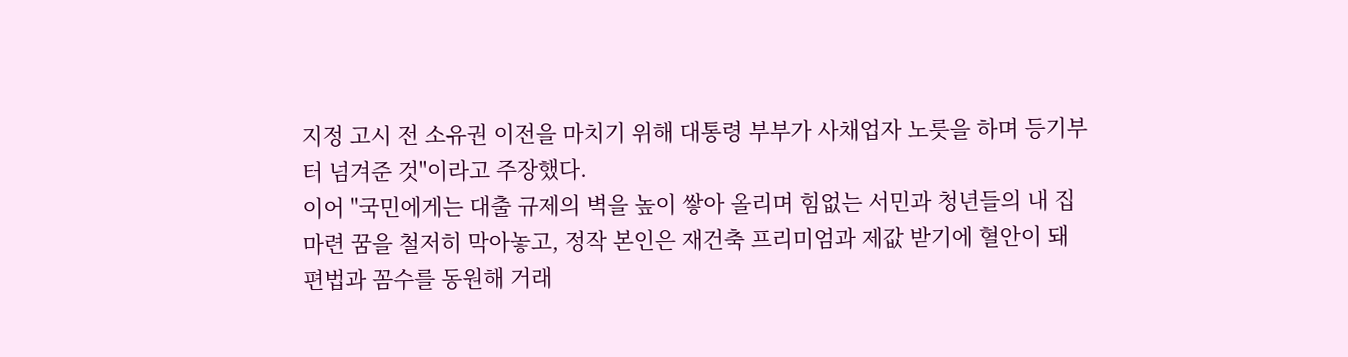지정 고시 전 소유권 이전을 마치기 위해 대통령 부부가 사채업자 노릇을 하며 등기부터 넘겨준 것"이라고 주장했다.
이어 "국민에게는 대출 규제의 벽을 높이 쌓아 올리며 힘없는 서민과 청년들의 내 집 마련 꿈을 철저히 막아놓고, 정작 본인은 재건축 프리미엄과 제값 받기에 혈안이 돼 편법과 꼼수를 동원해 거래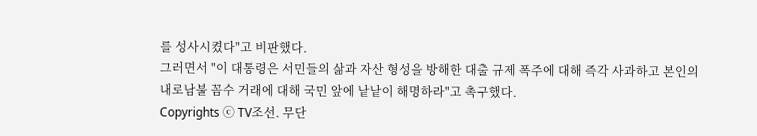를 성사시켰다"고 비판했다.
그러면서 "이 대통령은 서민들의 삶과 자산 형성을 방해한 대출 규제 폭주에 대해 즉각 사과하고 본인의 내로남불 꼼수 거래에 대해 국민 앞에 낱낱이 해명하라"고 촉구했다.
Copyrights ⓒ TV조선. 무단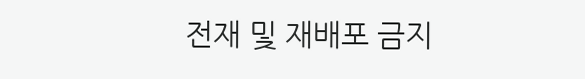전재 및 재배포 금지